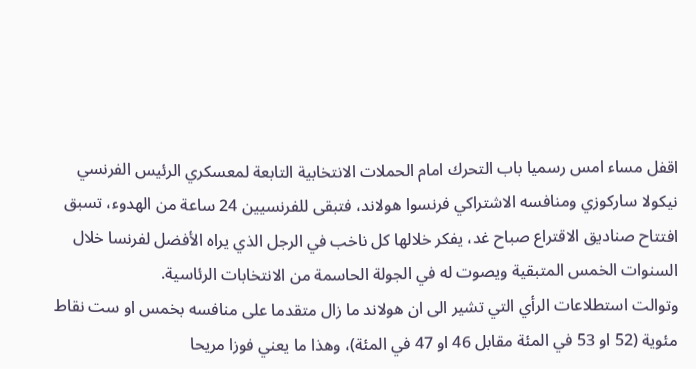اقفل مساء امس رسميا باب التحرك امام الحملات الانتخابية التابعة لمعسكري الرئيس الفرنسي نيكولا ساركوزي ومنافسه الاشتراكي فرنسوا هولاند، فتبقى للفرنسيين 24 ساعة من الهدوء، تسبق افتتاح صناديق الاقتراع صباح غد، يفكر خلالها كل ناخب في الرجل الذي يراه الأفضل لفرنسا خلال السنوات الخمس المتبقية ويصوت له في الجولة الحاسمة من الانتخابات الرئاسية.
وتوالت استطلاعات الرأي التي تشير الى ان هولاند ما زال متقدما على منافسه بخمس او ست نقاط مئوية (52 او 53 في المئة مقابل 46 او 47 في المئة)، وهذا ما يعني فوزا مريحا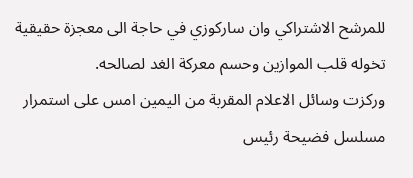للمرشح الاشتراكي وان ساركوزي في حاجة الى معجزة حقيقية تخوله قلب الموازين وحسم معركة الغد لصالحه.
وركزت وسائل الاعلام المقربة من اليمين امس على استمرار مسلسل فضيحة رئيس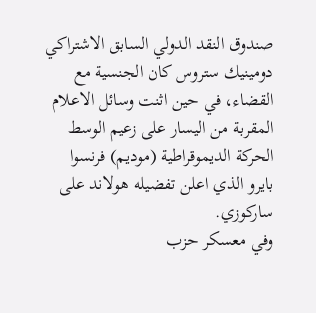صندوق النقد الدولي السابق الاشتراكي دومينيك ستروس كان الجنسية مع القضاء، في حين اثنت وسائل الاعلام المقربة من اليسار على زعيم الوسط الحركة الديموقراطية (موديم) فرنسوا بايرو الذي اعلن تفضيله هولاند على ساركوزي.
وفي معسكر حزب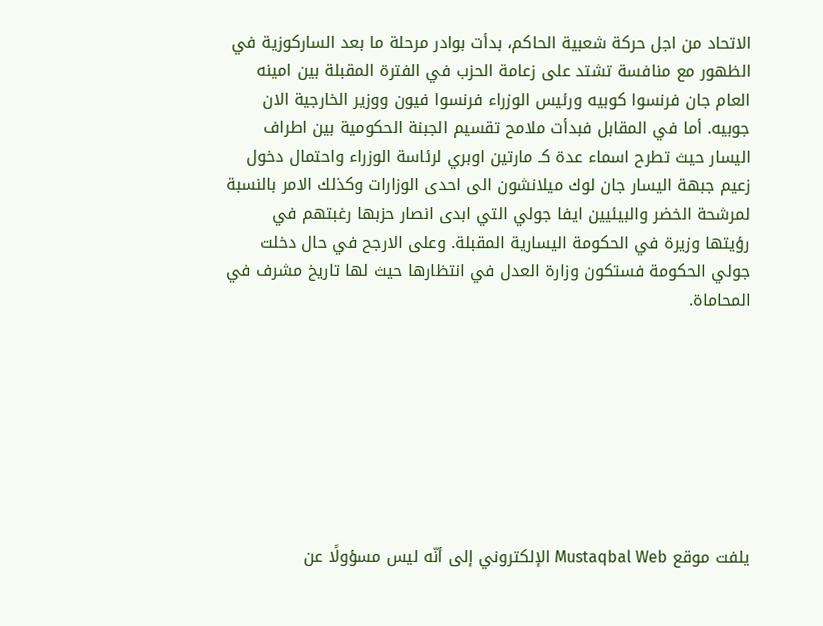الاتحاد من اجل حركة شعبية الحاكم، بدأت بوادر مرحلة ما بعد الساركوزية في الظهور مع منافسة تشتد على زعامة الحزب في الفترة المقبلة بين امينه العام جان فرنسوا كوبيه ورئيس الوزراء فرنسوا فيون ووزير الخارجية الان جوبيه. أما في المقابل فبدأت ملامح تقسيم الجبنة الحكومية بين اطراف اليسار حيث تطرح اسماء عدة كـ مارتين اوبري لرئاسة الوزراء واحتمال دخول زعيم جبهة اليسار جان لوك ميلانشون الى احدى الوزارات وكذلك الامر بالنسبة لمرشحة الخضر والبيئيين ايفا جولي التي ابدى انصار حزبها رغبتهم في رؤيتها وزيرة في الحكومة اليسارية المقبلة. وعلى الارجح في حال دخلت جولي الحكومة فستكون وزارة العدل في انتظارها حيث لها تاريخ مشرف في المحاماة.








يلفت موقع Mustaqbal Web الإلكتروني إلى أنّه ليس مسؤولًا عن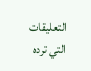التعليقات التي ترده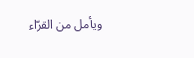ويأمل من القرّاء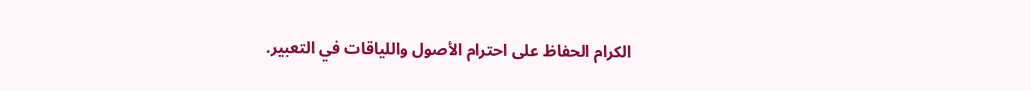الكرام الحفاظ على احترام الأصول واللياقات في التعبير.